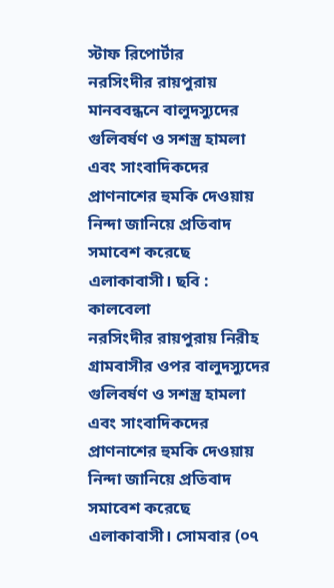স্টাফ রিপোর্টার
নরসিংদীর রায়পুরায় মানববন্ধনে বালুদস্যুদের গুলিবর্ষণ ও সশস্ত্র হামলা এবং সাংবাদিকদের প্রাণনাশের হুমকি দেওয়ায় নিন্দা জানিয়ে প্রতিবাদ সমাবেশ করেছে এলাকাবাসী। ছবি : কালবেলা
নরসিংদীর রায়পুরায় নিরীহ গ্রামবাসীর ওপর বালুদস্যুদের গুলিবর্ষণ ও সশস্ত্র হামলা এবং সাংবাদিকদের প্রাণনাশের হুমকি দেওয়ায় নিন্দা জানিয়ে প্রতিবাদ সমাবেশ করেছে এলাকাবাসী। সোমবার (০৭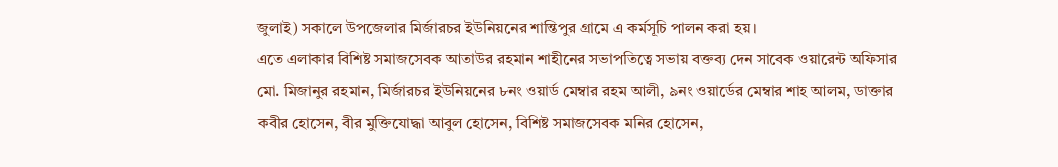জুলাই) সকালে উপজেলার মির্জারচর ইউনিয়নের শান্তিপুর গ্রামে এ কর্মসূচি পালন করা হয়।
এতে এলাকার বিশিষ্ট সমাজসেবক আতাউর রহমান শাহীনের সভাপতিত্বে সভায় বক্তব্য দেন সাবেক ওয়ারেন্ট অফিসার মো. মিজানুর রহমান, মির্জারচর ইউনিয়নের ৮নং ওয়ার্ড মেম্বার রহম আলী, ৯নং ওয়ার্ডের মেম্বার শাহ আলম, ডাক্তার কবীর হোসেন, বীর মুক্তিযোদ্ধা আবুল হোসেন, বিশিষ্ট সমাজসেবক মনির হোসেন,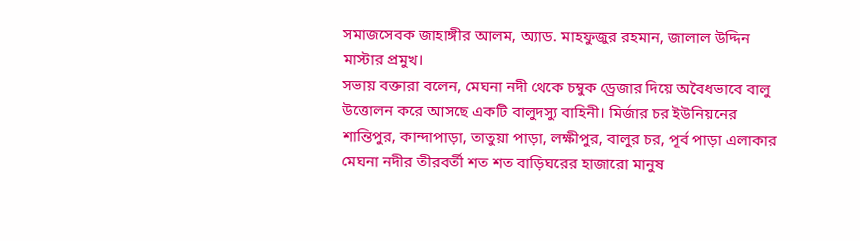সমাজসেবক জাহাঙ্গীর আলম, অ্যাড. মাহফুজুর রহমান, জালাল উদ্দিন মাস্টার প্রমুখ।
সভায় বক্তারা বলেন, মেঘনা নদী থেকে চম্বুক ড্রেজার দিয়ে অবৈধভাবে বালু উত্তোলন করে আসছে একটি বালুদস্যু বাহিনী। মির্জার চর ইউনিয়নের শান্তিপুর, কান্দাপাড়া, তাতুয়া পাড়া, লক্ষীপুর, বালুর চর, পূর্ব পাড়া এলাকার মেঘনা নদীর তীরবর্তী শত শত বাড়িঘরের হাজারো মানুষ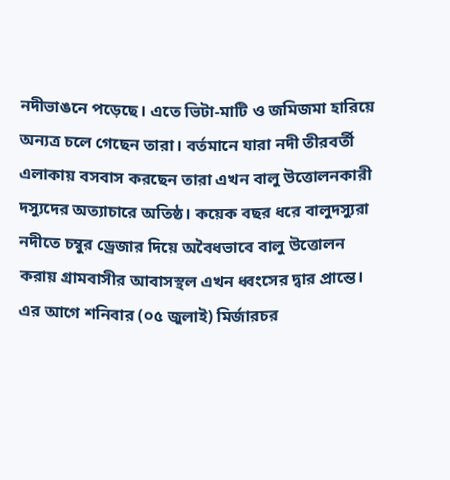নদীভাঙনে পড়েছে। এতে ভিটা-মাটি ও জমিজমা হারিয়ে অন্যত্র চলে গেছেন তারা। বর্তমানে যারা নদী তীরবর্তী এলাকায় বসবাস করছেন তারা এখন বালু উত্তোলনকারী দস্যুদের অত্যাচারে অতিষ্ঠ। কয়েক বছর ধরে বালুদস্যুরা নদীতে চম্বুর ড্রেজার দিয়ে অবৈধভাবে বালু উত্তোলন করায় গ্রামবাসীর আবাসস্থল এখন ধ্বংসের দ্বার প্রান্তে।
এর আগে শনিবার (০৫ জুলাই) মির্জারচর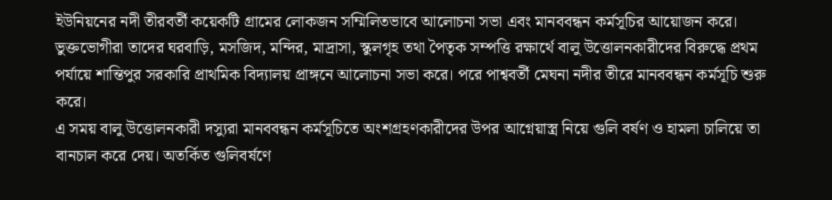ইউনিয়নের নদী তীরবর্তী কয়েকটি গ্রামের লোকজন সম্মিলিতভাবে আলোচনা সভা এবং মানববন্ধন কর্মসূচির আয়োজন করে। ভুক্তভোগীরা তাদের ঘরবাড়ি, মসজিদ, মন্দির, মাদ্রাসা, স্কুলগৃহ তথা পৈতৃক সম্পত্তি রক্ষার্থে বালু উত্তোলনকারীদের বিরুদ্ধে প্রথম পর্যায়ে শান্তিপুর সরকারি প্রাথমিক বিদ্যালয় প্রাঙ্গনে আলোচনা সভা করে। পরে পাশ্ববর্তী মেঘনা নদীর তীরে মানববন্ধন কর্মসূচি শুরু করে।
এ সময় বালু উত্তোলনকারী দস্যুরা মানববন্ধন কর্মসূচিতে অংশগ্রহণকারীদের উপর আগ্নেয়াস্ত্র নিয়ে গুলি বর্ষণ ও হামলা চালিয়ে তা বানচাল করে দেয়। অতর্কিত গুলিবর্ষণে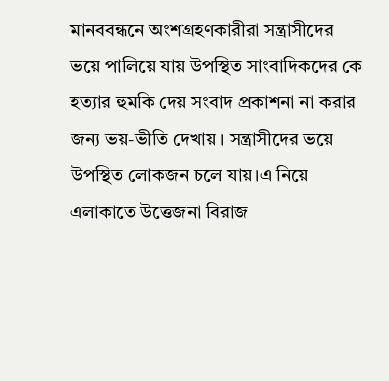মানববন্ধনে অংশগ্রহণকারীরা সন্ত্রাসীদের ভয়ে পালিয়ে যায় উপস্থিত সাংবাদিকদের কে হত্যার হুমকি দেয় সংবাদ প্রকাশনা না করার জন্য ভয়-ভীতি দেখায় । সন্ত্রাসীদের ভয়ে উপস্থিত লোকজন চলে যায়।এ নিয়ে
এলাকাতে উত্তেজনা বিরাজ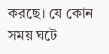করছে। যে কোন সময় ঘটে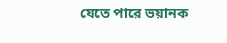যেতে পারে ভয়ানক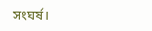সংঘর্ষ।